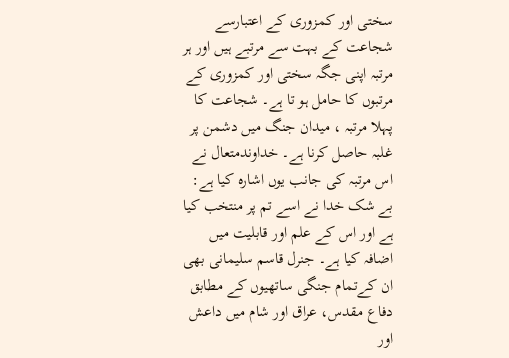سختی اور کمزوری کے اعتبارسے شجاعت کے بہت سے مرتبے ہیں اور ہر مرتبہ اپنی جگہ سختی اور کمزوری کے مرتبوں کا حامل ہو تا ہے۔ شجاعت کا پہلا مرتبہ ، میدان جنگ میں دشمن پر غلبہ حاصل کرنا ہے۔ خداوندمتعال نے اس مرتبہ کی جانب یوں اشارہ کیا ہے: بے شک خدا نے اسے تم پر منتخب کیا ہے اور اس کے علم اور قابلیت میں اضافہ کیا ہے۔ جنرل قاسم سلیمانی بھی ان کےتمام جنگی ساتھیوں کے مطابق دفاع مقدس، عراق اور شام میں داعش اور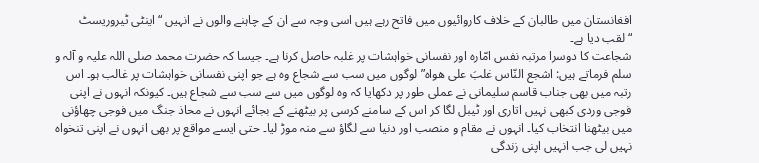افغانستان میں طالبان کے خلاف کاروائیوں میں فاتح رہے ہیں اسی وجہ سے ان کے چاہنے والوں نے انہیں “اینٹی ٹیروریسٹ “لقب دیا ہے۔
شجاعت کا دوسرا مرتبہ نفس امّارہ اور نفسانی خواہشات پر غلبہ حاصل کرنا ہے۔ جیسا کہ حضرت محمد صلی اللہ علیہ و آلہ و سلم فرماتے ہیں: اشجع النّاس غلبَ علی ھواہ” لوگوں میں سب سے شجاع وہ ہے جو اپنی نفسانی خواہشات پر غالب ہو۔ اس رتبہ میں بھی جناب قاسم سلیمانی نے عملی طور پر دکھایا کہ وہ لوگوں میں سے سب سے شجاع ہیں۔ کیونکہ انہوں نے اپنی فوجی وردی کبھی نہیں اتاری اور ٹیبل لگا کر اس کے سامنے کرسی پر بیٹھنے کے بجائے انہوں نے محاذ جنگ میں فوجی چھاؤنی میں بیٹھنا انتخاب کیا۔ انہوں نے مقام و منصب اور دنیا سے لگاؤ سے منہ موڑ لیا۔ حتی ایسے مواقع پر بھی انہوں نے اپنی تنخواہ نہیں لی جب انہیں اپنی زندگی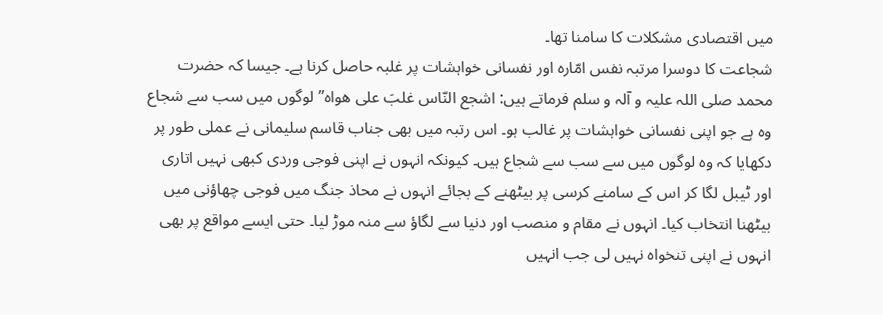میں اقتصادی مشکلات کا سامنا تھا۔
شجاعت کا دوسرا مرتبہ نفس امّارہ اور نفسانی خواہشات پر غلبہ حاصل کرنا ہے۔ جیسا کہ حضرت محمد صلی اللہ علیہ و آلہ و سلم فرماتے ہیں: اشجع النّاس غلبَ علی ھواہ” لوگوں میں سب سے شجاع وہ ہے جو اپنی نفسانی خواہشات پر غالب ہو۔ اس رتبہ میں بھی جناب قاسم سلیمانی نے عملی طور پر دکھایا کہ وہ لوگوں میں سے سب سے شجاع ہیں۔ کیونکہ انہوں نے اپنی فوجی وردی کبھی نہیں اتاری اور ٹیبل لگا کر اس کے سامنے کرسی پر بیٹھنے کے بجائے انہوں نے محاذ جنگ میں فوجی چھاؤنی میں بیٹھنا انتخاب کیا۔ انہوں نے مقام و منصب اور دنیا سے لگاؤ سے منہ موڑ لیا۔ حتی ایسے مواقع پر بھی انہوں نے اپنی تنخواہ نہیں لی جب انہیں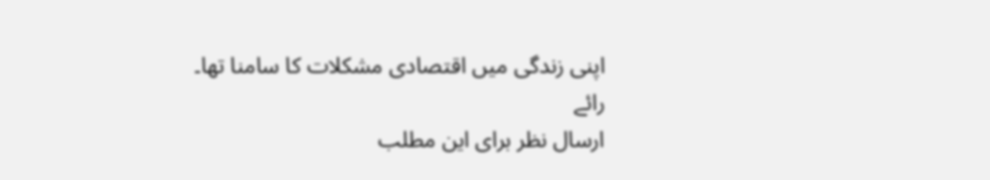اپنی زندگی میں اقتصادی مشکلات کا سامنا تھا۔
رائے
ارسال نظر برای این مطلب